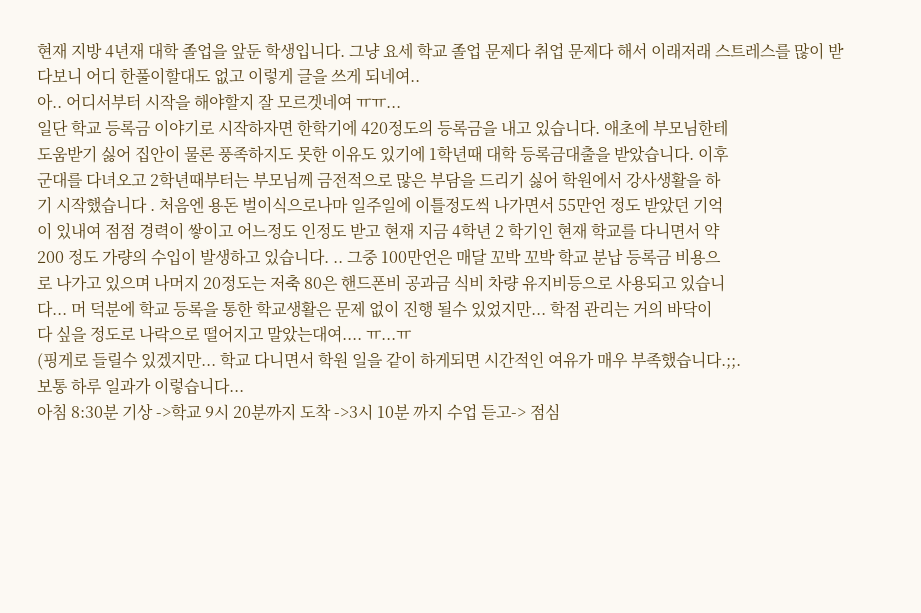현재 지방 4년재 대학 졸업을 앞둔 학생입니다. 그냥 요세 학교 졸업 문제다 취업 문제다 해서 이래저래 스트레스를 많이 받다보니 어디 한풀이할대도 없고 이렇게 글을 쓰게 되네여..
아.. 어디서부터 시작을 해야할지 잘 모르겟네여 ㅠㅠ...
일단 학교 등록금 이야기로 시작하자면 한학기에 420정도의 등록금을 내고 있습니다. 애초에 부모님한테
도움받기 싫어 집안이 물론 풍족하지도 못한 이유도 있기에 1학년때 대학 등록금대출을 받았습니다. 이후
군대를 다녀오고 2학년때부터는 부모님께 금전적으로 많은 부담을 드리기 싫어 학원에서 강사생활을 하
기 시작했습니다 . 처음엔 용돈 벌이식으로나마 일주일에 이틀정도씩 나가면서 55만언 정도 받았던 기억
이 있내여 점점 경력이 쌓이고 어느정도 인정도 받고 현재 지금 4학년 2 학기인 현재 학교를 다니면서 약
200 정도 가량의 수입이 발생하고 있습니다. .. 그중 100만언은 매달 꼬박 꼬박 학교 분납 등록금 비용으
로 나가고 있으며 나머지 20정도는 저축 80은 핸드폰비 공과금 식비 차량 유지비등으로 사용되고 있습니
다... 머 덕분에 학교 등록을 통한 학교생활은 문제 없이 진행 될수 있었지만... 학점 관리는 거의 바닥이
다 싶을 정도로 나락으로 떨어지고 말았는대여.... ㅠ...ㅠ
(핑게로 들릴수 있겠지만... 학교 다니면서 학원 일을 같이 하게되면 시간적인 여유가 매우 부족했습니다.;;.
보통 하루 일과가 이렇습니다...
아침 8:30분 기상 ->학교 9시 20분까지 도착 ->3시 10분 까지 수업 듣고-> 점심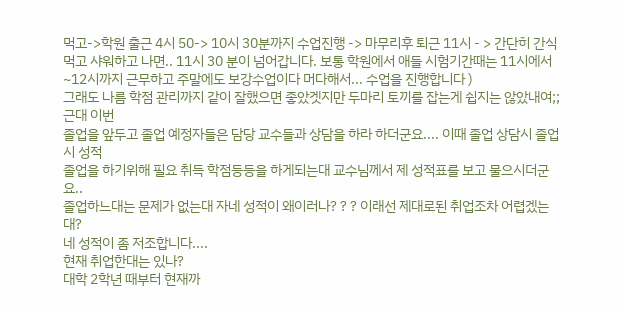먹고->학원 출근 4시 50-> 10시 30분까지 수업진행 -> 마무리후 퇴근 11시 - > 간단히 간식 먹고 샤워하고 나면.. 11시 30 분이 넘어갑니다. 보통 학원에서 애들 시험기간때는 11시에서~12시까지 근무하고 주말에도 보강수업이다 머다해서... 수업을 진행합니다 )
그래도 나름 학점 관리까지 같이 잘했으면 좋았겟지만 두마리 토끼를 잡는게 쉽지는 않았내여;; 근대 이번
졸업을 앞두고 졸업 예정자들은 담당 교수들과 상담을 하라 하더군요.... 이때 졸업 상담시 졸업시 성적
졸업을 하기위해 필요 취득 학점등등을 하게되는대 교수님께서 제 성적표를 보고 물으시더군요..
졸업하느대는 문제가 없는대 자네 성적이 왜이러나? ? ? 이래선 제대로된 취업조차 어렵겠는대?
네 성적이 좀 저조합니다....
현재 취업한대는 있나?
대학 2학년 때부터 현재까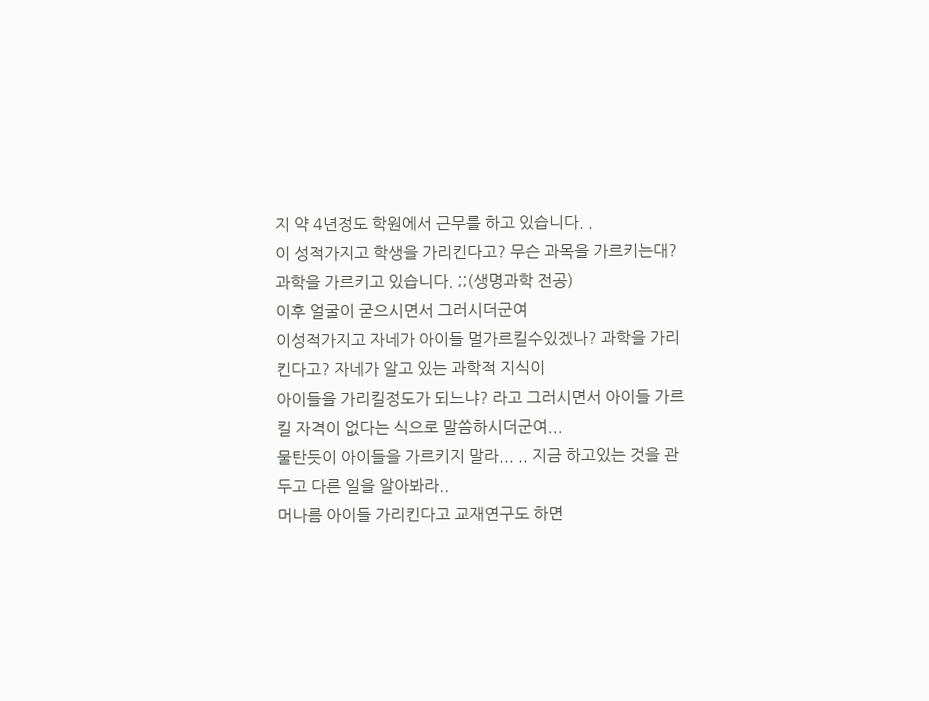지 약 4년정도 학원에서 근무를 하고 있습니다. .
이 성적가지고 학생을 가리킨다고? 무슨 과목을 가르키는대?
과학을 가르키고 있습니다. ;;(생명과학 전공)
이후 얼굴이 굳으시면서 그러시더군여
이성적가지고 자네가 아이들 멀가르킬수있겠나? 과학을 가리킨다고? 자네가 알고 있는 과학적 지식이
아이들을 가리킬정도가 되느냐? 라고 그러시면서 아이들 가르킬 자격이 없다는 식으로 말씀하시더군여...
물탄듯이 아이들을 가르키지 말라... .. 지금 하고있는 것을 관두고 다른 일을 알아봐라..
머나름 아이들 가리킨다고 교재연구도 하면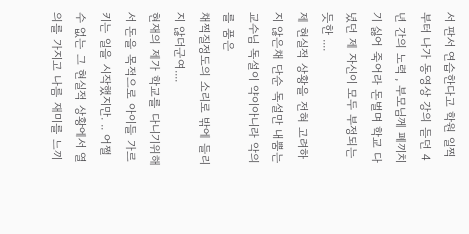서 판서 연습한다고 학원 일찍부터 나가 동영상 강의 듣던 4
년 간의 노력 , 부모님께 폐끼치기 싫어 죽어라 돈벌며 학교 다녔던 제 자신이 모두 부정되는 듯한 ....
제 현실적 상황을 전혀 고려하지 않은채 단순 독설만 내뿜는 교수님 독설이 약이아니라 악의를 품은
채찍질정도의 소리로 밖에 들리지 않더군여....
현재의 제가 학교를 다니기위해서 돈을 목적으로 아이들 가르키는 일을 시작했지만. .. 어쩔수 없는 그 현실적 상황에서 열의를 가지고 나름 재미를 느끼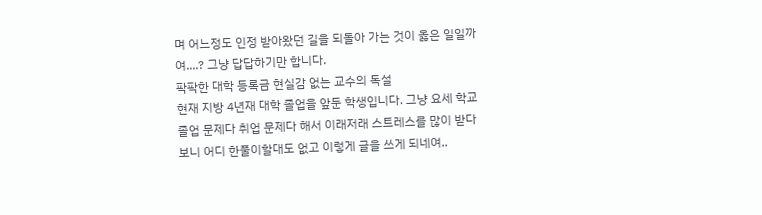며 어느정도 인정 받아왔던 길을 되돌아 가는 것이 옳은 일일까여....? 그냥 답답하기만 합니다.
팍팍한 대학 등록금 현실감 없는 교수의 독설
현재 지방 4년재 대학 졸업을 앞둔 학생입니다. 그냥 요세 학교 졸업 문제다 취업 문제다 해서 이래저래 스트레스를 많이 받다보니 어디 한풀이할대도 없고 이렇게 글을 쓰게 되네여..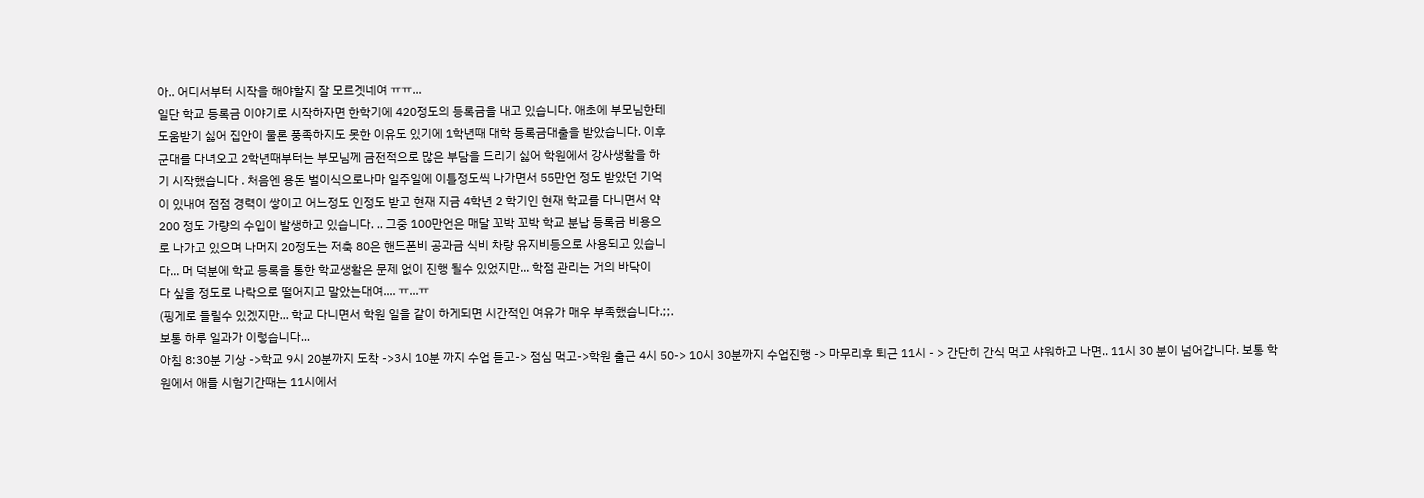아.. 어디서부터 시작을 해야할지 잘 모르겟네여 ㅠㅠ...
일단 학교 등록금 이야기로 시작하자면 한학기에 420정도의 등록금을 내고 있습니다. 애초에 부모님한테
도움받기 싫어 집안이 물론 풍족하지도 못한 이유도 있기에 1학년때 대학 등록금대출을 받았습니다. 이후
군대를 다녀오고 2학년때부터는 부모님께 금전적으로 많은 부담을 드리기 싫어 학원에서 강사생활을 하
기 시작했습니다 . 처음엔 용돈 벌이식으로나마 일주일에 이틀정도씩 나가면서 55만언 정도 받았던 기억
이 있내여 점점 경력이 쌓이고 어느정도 인정도 받고 현재 지금 4학년 2 학기인 현재 학교를 다니면서 약
200 정도 가량의 수입이 발생하고 있습니다. .. 그중 100만언은 매달 꼬박 꼬박 학교 분납 등록금 비용으
로 나가고 있으며 나머지 20정도는 저축 80은 핸드폰비 공과금 식비 차량 유지비등으로 사용되고 있습니
다... 머 덕분에 학교 등록을 통한 학교생활은 문제 없이 진행 될수 있었지만... 학점 관리는 거의 바닥이
다 싶을 정도로 나락으로 떨어지고 말았는대여.... ㅠ...ㅠ
(핑게로 들릴수 있겠지만... 학교 다니면서 학원 일을 같이 하게되면 시간적인 여유가 매우 부족했습니다.;;.
보통 하루 일과가 이렇습니다...
아침 8:30분 기상 ->학교 9시 20분까지 도착 ->3시 10분 까지 수업 듣고-> 점심 먹고->학원 출근 4시 50-> 10시 30분까지 수업진행 -> 마무리후 퇴근 11시 - > 간단히 간식 먹고 샤워하고 나면.. 11시 30 분이 넘어갑니다. 보통 학원에서 애들 시험기간때는 11시에서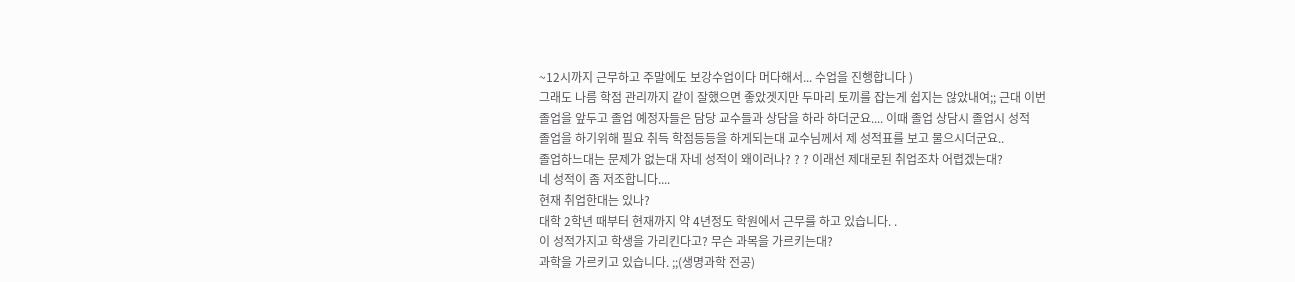~12시까지 근무하고 주말에도 보강수업이다 머다해서... 수업을 진행합니다 )
그래도 나름 학점 관리까지 같이 잘했으면 좋았겟지만 두마리 토끼를 잡는게 쉽지는 않았내여;; 근대 이번
졸업을 앞두고 졸업 예정자들은 담당 교수들과 상담을 하라 하더군요.... 이때 졸업 상담시 졸업시 성적
졸업을 하기위해 필요 취득 학점등등을 하게되는대 교수님께서 제 성적표를 보고 물으시더군요..
졸업하느대는 문제가 없는대 자네 성적이 왜이러나? ? ? 이래선 제대로된 취업조차 어렵겠는대?
네 성적이 좀 저조합니다....
현재 취업한대는 있나?
대학 2학년 때부터 현재까지 약 4년정도 학원에서 근무를 하고 있습니다. .
이 성적가지고 학생을 가리킨다고? 무슨 과목을 가르키는대?
과학을 가르키고 있습니다. ;;(생명과학 전공)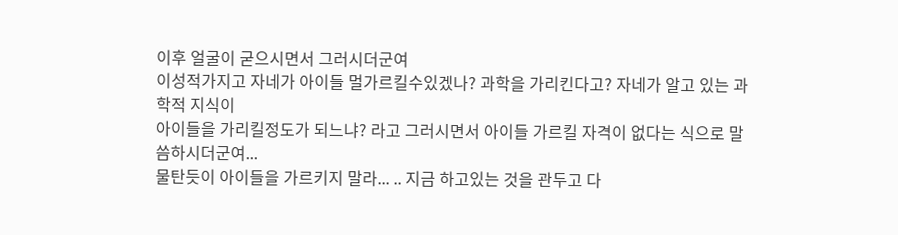이후 얼굴이 굳으시면서 그러시더군여
이성적가지고 자네가 아이들 멀가르킬수있겠나? 과학을 가리킨다고? 자네가 알고 있는 과학적 지식이
아이들을 가리킬정도가 되느냐? 라고 그러시면서 아이들 가르킬 자격이 없다는 식으로 말씀하시더군여...
물탄듯이 아이들을 가르키지 말라... .. 지금 하고있는 것을 관두고 다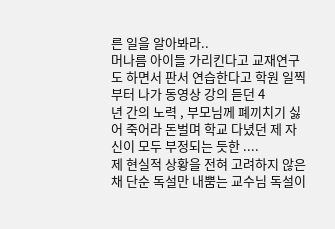른 일을 알아봐라..
머나름 아이들 가리킨다고 교재연구도 하면서 판서 연습한다고 학원 일찍부터 나가 동영상 강의 듣던 4
년 간의 노력 , 부모님께 폐끼치기 싫어 죽어라 돈벌며 학교 다녔던 제 자신이 모두 부정되는 듯한 ....
제 현실적 상황을 전혀 고려하지 않은채 단순 독설만 내뿜는 교수님 독설이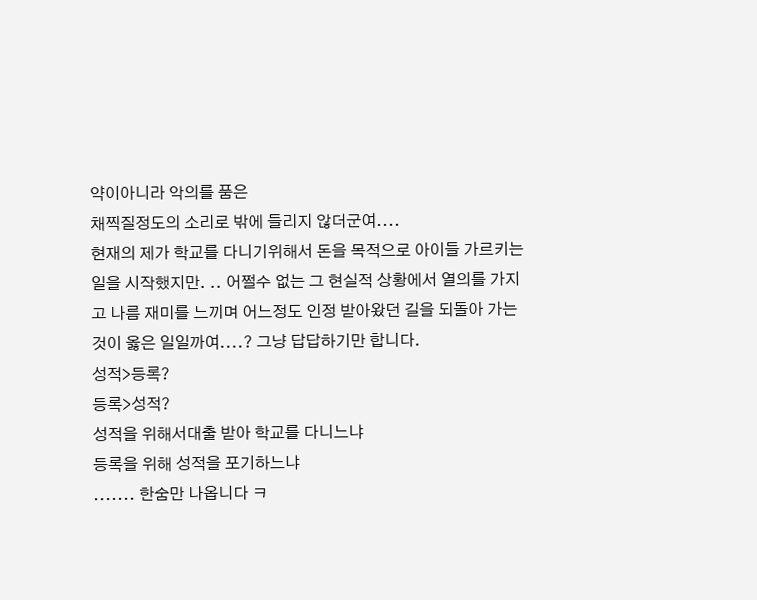약이아니라 악의를 품은
채찍질정도의 소리로 밖에 들리지 않더군여....
현재의 제가 학교를 다니기위해서 돈을 목적으로 아이들 가르키는 일을 시작했지만. .. 어쩔수 없는 그 현실적 상황에서 열의를 가지고 나름 재미를 느끼며 어느정도 인정 받아왔던 길을 되돌아 가는 것이 옳은 일일까여....? 그냥 답답하기만 합니다.
성적>등록?
등록>성적?
성적을 위해서대출 받아 학교를 다니느냐
등록을 위해 성적을 포기하느냐
....... 한숨만 나옵니다 ㅋ